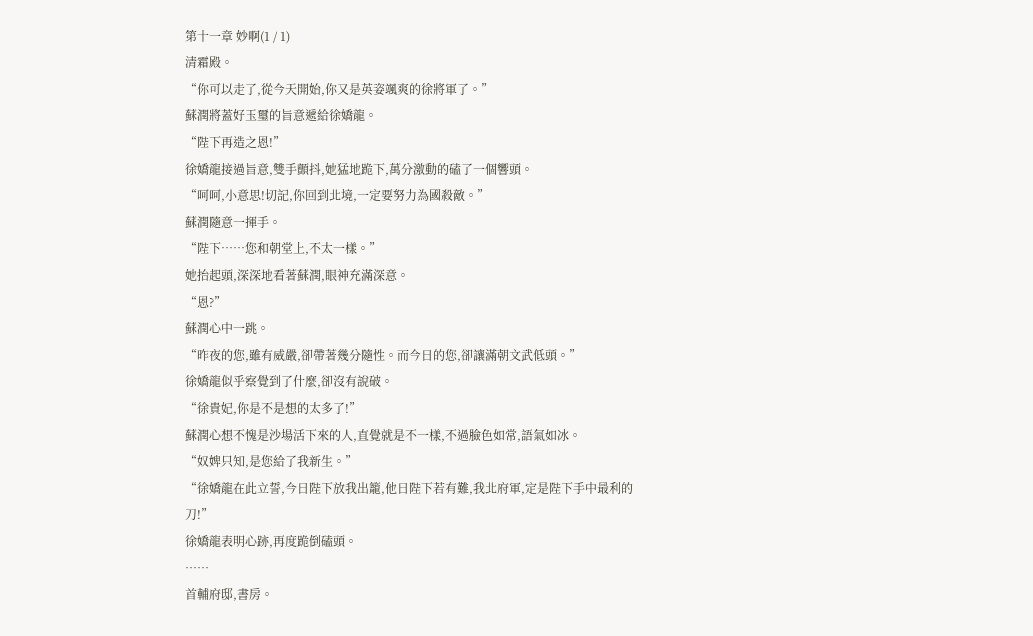第十一章 妙啊(1 / 1)
清霜殿。
“你可以走了,從今天開始,你又是英姿颯爽的徐將軍了。”
蘇潤將蓋好玉璽的旨意遞給徐嬌龍。
“陛下再造之恩!”
徐嬌龍接過旨意,雙手顫抖,她猛地跪下,萬分激動的磕了一個響頭。
“呵呵,小意思!切記,你回到北境,一定要努力為國殺敵。”
蘇潤隨意一揮手。
“陛下……您和朝堂上,不太一樣。”
她抬起頭,深深地看著蘇潤,眼神充滿深意。
“恩?”
蘇潤心中一跳。
“昨夜的您,雖有威嚴,卻帶著幾分隨性。而今日的您,卻讓滿朝文武低頭。”
徐嬌龍似乎察覺到了什麼,卻沒有說破。
“徐貴妃,你是不是想的太多了!”
蘇潤心想不愧是沙場活下來的人,直覺就是不一樣,不過臉色如常,語氣如冰。
“奴婢只知,是您給了我新生。”
“徐嬌龍在此立誓,今日陛下放我出籠,他日陛下若有難,我北府軍,定是陛下手中最利的刀!”
徐嬌龍表明心跡,再度跪倒磕頭。
……
首輔府邸,書房。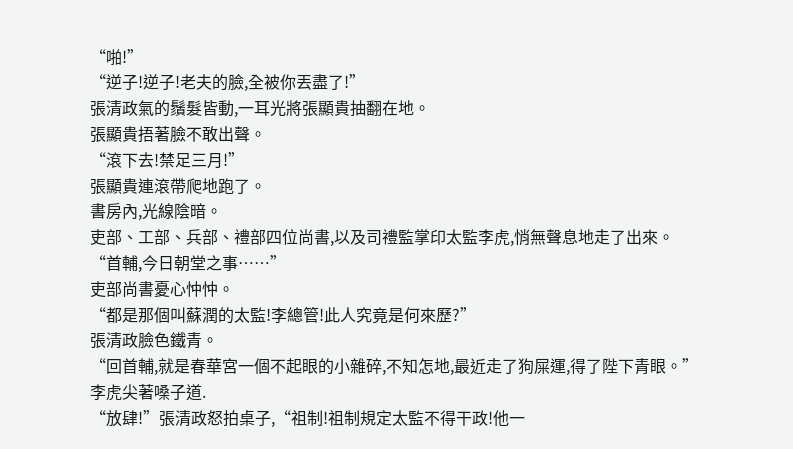“啪!”
“逆子!逆子!老夫的臉,全被你丟盡了!”
張清政氣的鬚髮皆動,一耳光將張顯貴抽翻在地。
張顯貴捂著臉不敢出聲。
“滾下去!禁足三月!”
張顯貴連滾帶爬地跑了。
書房內,光線陰暗。
吏部、工部、兵部、禮部四位尚書,以及司禮監掌印太監李虎,悄無聲息地走了出來。
“首輔,今日朝堂之事……”
吏部尚書憂心忡忡。
“都是那個叫蘇潤的太監!李總管!此人究竟是何來歷?”
張清政臉色鐵青。
“回首輔,就是春華宮一個不起眼的小雜碎,不知怎地,最近走了狗屎運,得了陛下青眼。”
李虎尖著嗓子道.
“放肆!”張清政怒拍桌子,“祖制!祖制規定太監不得干政!他一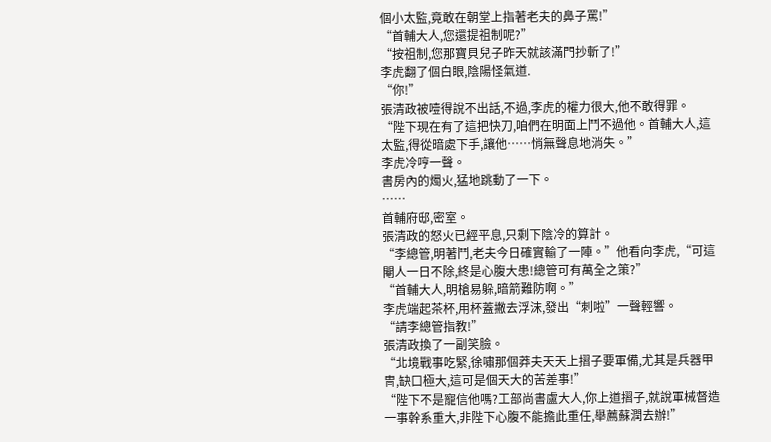個小太監,竟敢在朝堂上指著老夫的鼻子罵!”
“首輔大人,您還提祖制呢?”
“按祖制,您那寶貝兒子昨天就該滿門抄斬了!”
李虎翻了個白眼,陰陽怪氣道.
“你!”
張清政被噎得說不出話,不過,李虎的權力很大,他不敢得罪。
“陛下現在有了這把快刀,咱們在明面上鬥不過他。首輔大人,這太監,得從暗處下手,讓他……悄無聲息地消失。”
李虎冷哼一聲。
書房內的燭火,猛地跳動了一下。
……
首輔府邸,密室。
張清政的怒火已經平息,只剩下陰冷的算計。
“李總管,明著鬥,老夫今日確實輸了一陣。”他看向李虎,“可這閹人一日不除,終是心腹大患!總管可有萬全之策?”
“首輔大人,明槍易躲,暗箭難防啊。”
李虎端起茶杯,用杯蓋撇去浮沫,發出“刺啦”一聲輕響。
“請李總管指教!”
張清政換了一副笑臉。
“北境戰事吃緊,徐嘯那個莽夫天天上摺子要軍備,尤其是兵器甲冑,缺口極大,這可是個天大的苦差事!”
“陛下不是寵信他嗎?工部尚書盧大人,你上道摺子,就說軍械督造一事幹系重大,非陛下心腹不能擔此重任,舉薦蘇潤去辦!”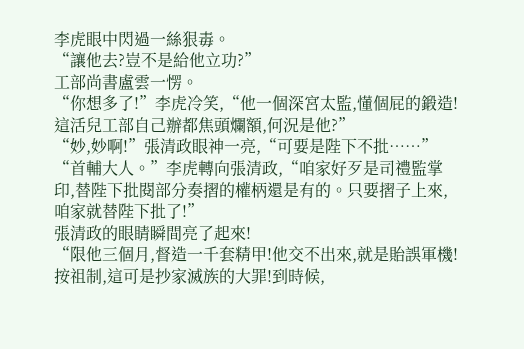李虎眼中閃過一絲狠毒。
“讓他去?豈不是給他立功?”
工部尚書盧雲一愣。
“你想多了!”李虎冷笑,“他一個深宮太監,懂個屁的鍛造!這活兒工部自己辦都焦頭爛額,何況是他?”
“妙,妙啊!”張清政眼神一亮,“可要是陛下不批……”
“首輔大人。”李虎轉向張清政,“咱家好歹是司禮監掌印,替陛下批閱部分奏摺的權柄還是有的。只要摺子上來,咱家就替陛下批了!”
張清政的眼睛瞬間亮了起來!
“限他三個月,督造一千套精甲!他交不出來,就是貽誤軍機!按祖制,這可是抄家滅族的大罪!到時候,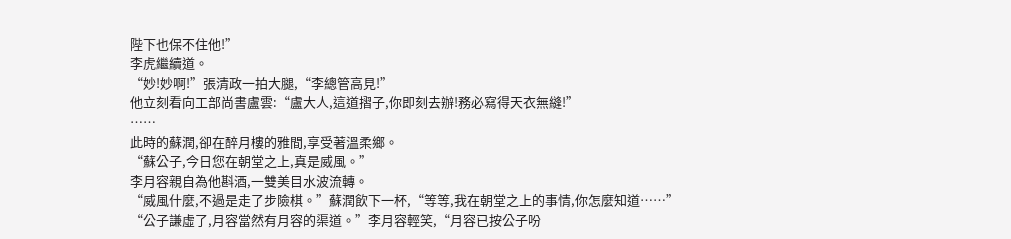陛下也保不住他!”
李虎繼續道。
“妙!妙啊!”張清政一拍大腿,“李總管高見!”
他立刻看向工部尚書盧雲:“盧大人,這道摺子,你即刻去辦!務必寫得天衣無縫!”
……
此時的蘇潤,卻在醉月樓的雅間,享受著溫柔鄉。
“蘇公子,今日您在朝堂之上,真是威風。”
李月容親自為他斟酒,一雙美目水波流轉。
“威風什麼,不過是走了步險棋。”蘇潤飲下一杯,“等等,我在朝堂之上的事情,你怎麼知道……”
“公子謙虛了,月容當然有月容的渠道。”李月容輕笑,“月容已按公子吩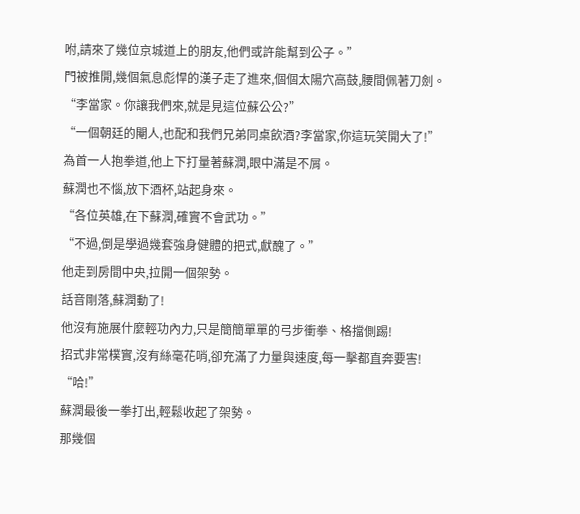咐,請來了幾位京城道上的朋友,他們或許能幫到公子。”
門被推開,幾個氣息彪悍的漢子走了進來,個個太陽穴高鼓,腰間佩著刀劍。
“李當家。你讓我們來,就是見這位蘇公公?”
“一個朝廷的閹人,也配和我們兄弟同桌飲酒?李當家,你這玩笑開大了!”
為首一人抱拳道,他上下打量著蘇潤,眼中滿是不屑。
蘇潤也不惱,放下酒杯,站起身來。
“各位英雄,在下蘇潤,確實不會武功。”
“不過,倒是學過幾套強身健體的把式,獻醜了。”
他走到房間中央,拉開一個架勢。
話音剛落,蘇潤動了!
他沒有施展什麼輕功內力,只是簡簡單單的弓步衝拳、格擋側踢!
招式非常樸實,沒有絲毫花哨,卻充滿了力量與速度,每一擊都直奔要害!
“哈!”
蘇潤最後一拳打出,輕鬆收起了架勢。
那幾個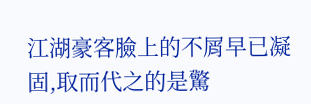江湖豪客臉上的不屑早已凝固,取而代之的是驚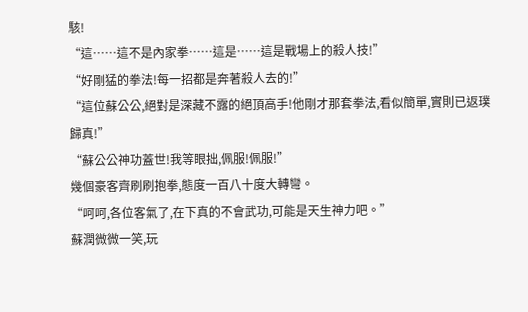駭!
“這……這不是內家拳……這是……這是戰場上的殺人技!”
“好剛猛的拳法!每一招都是奔著殺人去的!”
“這位蘇公公,絕對是深藏不露的絕頂高手!他剛才那套拳法,看似簡單,實則已返璞歸真!”
“蘇公公神功蓋世!我等眼拙,佩服!佩服!”
幾個豪客齊刷刷抱拳,態度一百八十度大轉彎。
“呵呵,各位客氣了,在下真的不會武功,可能是天生神力吧。”
蘇潤微微一笑,玩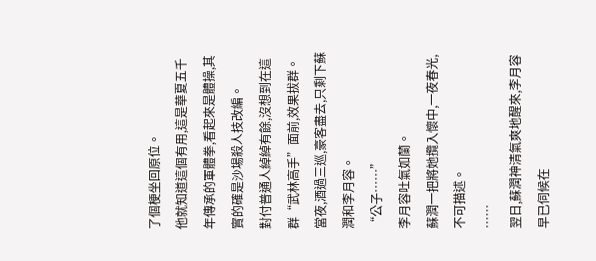了個梗坐回原位。
他就知道這個有用,這是華夏五千年傳承的軍體拳,看起來是體操,其實的確是沙場殺人技改編。
對付普通人綽綽有餘,沒想到在這群“武林高手”面前,效果拔群。
當夜,酒過三巡,豪客盡去,只剩下蘇潤和李月容。
“公子……”
李月容吐氣如蘭。
蘇潤一把將她攬入懷中,一夜春光,不可描述。
……
翌日,蘇潤神清氣爽地醒來,李月容早已伺候在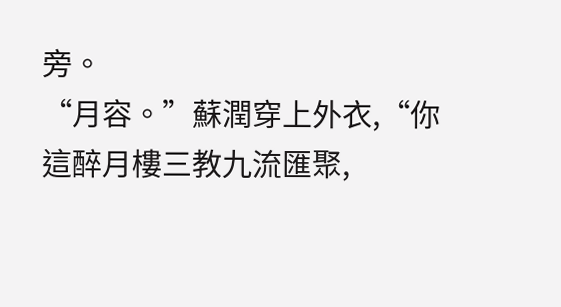旁。
“月容。”蘇潤穿上外衣,“你這醉月樓三教九流匯聚,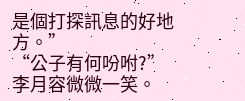是個打探訊息的好地方。”
“公子有何吩咐?”
李月容微微一笑。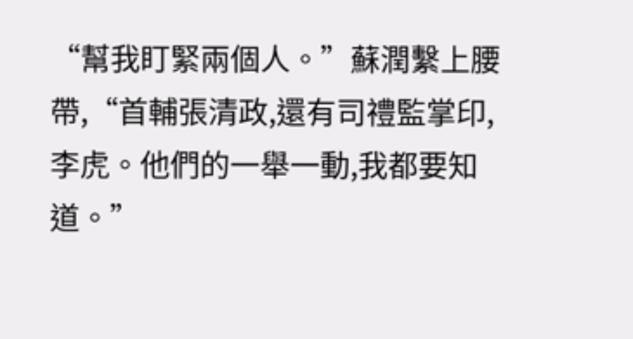“幫我盯緊兩個人。”蘇潤繫上腰帶,“首輔張清政,還有司禮監掌印,李虎。他們的一舉一動,我都要知道。”